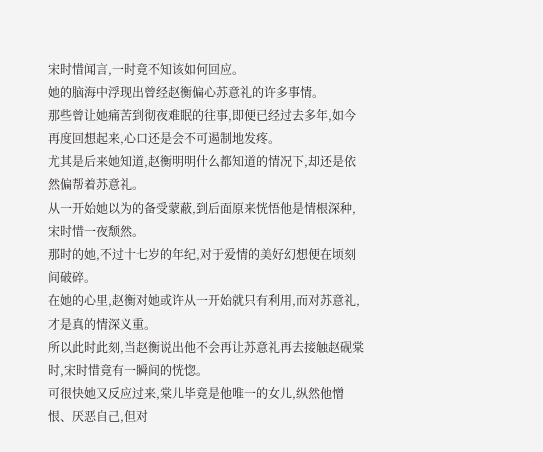宋时惜闻言,一时竟不知该如何回应。
她的脑海中浮现出曾经赵衡偏心苏意礼的许多事情。
那些曾让她痛苦到彻夜难眠的往事,即便已经过去多年,如今再度回想起来,心口还是会不可遏制地发疼。
尤其是后来她知道,赵衡明明什么都知道的情况下,却还是依然偏帮着苏意礼。
从一开始她以为的备受蒙蔽,到后面原来恍悟他是情根深种,宋时惜一夜颓然。
那时的她,不过十七岁的年纪,对于爱情的美好幻想便在顷刻间破碎。
在她的心里,赵衡对她或许从一开始就只有利用,而对苏意礼,才是真的情深义重。
所以此时此刻,当赵衡说出他不会再让苏意礼再去接触赵砚棠时,宋时惜竟有一瞬间的恍惚。
可很快她又反应过来,棠儿毕竟是他唯一的女儿,纵然他憎恨、厌恶自己,但对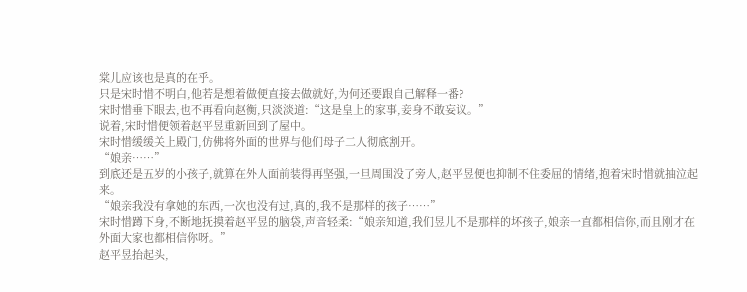棠儿应该也是真的在乎。
只是宋时惜不明白,他若是想着做便直接去做就好,为何还要跟自己解释一番?
宋时惜垂下眼去,也不再看向赵衡,只淡淡道:“这是皇上的家事,妾身不敢妄议。”
说着,宋时惜便领着赵平昱重新回到了屋中。
宋时惜缓缓关上殿门,仿佛将外面的世界与他们母子二人彻底割开。
“娘亲……”
到底还是五岁的小孩子,就算在外人面前装得再坚强,一旦周围没了旁人,赵平昱便也抑制不住委屈的情绪,抱着宋时惜就抽泣起来。
“娘亲我没有拿她的东西,一次也没有过,真的,我不是那样的孩子……”
宋时惜蹲下身,不断地抚摸着赵平昱的脑袋,声音轻柔:“娘亲知道,我们昱儿不是那样的坏孩子,娘亲一直都相信你,而且刚才在外面大家也都相信你呀。”
赵平昱抬起头,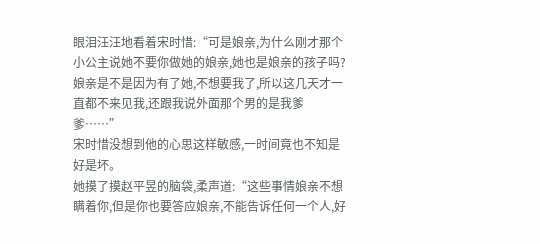眼泪汪汪地看着宋时惜:“可是娘亲,为什么刚才那个小公主说她不要你做她的娘亲,她也是娘亲的孩子吗?娘亲是不是因为有了她,不想要我了,所以这几天才一直都不来见我,还跟我说外面那个男的是我爹爹……”
宋时惜没想到他的心思这样敏感,一时间竟也不知是好是坏。
她摸了摸赵平昱的脑袋,柔声道:“这些事情娘亲不想瞒着你,但是你也要答应娘亲,不能告诉任何一个人,好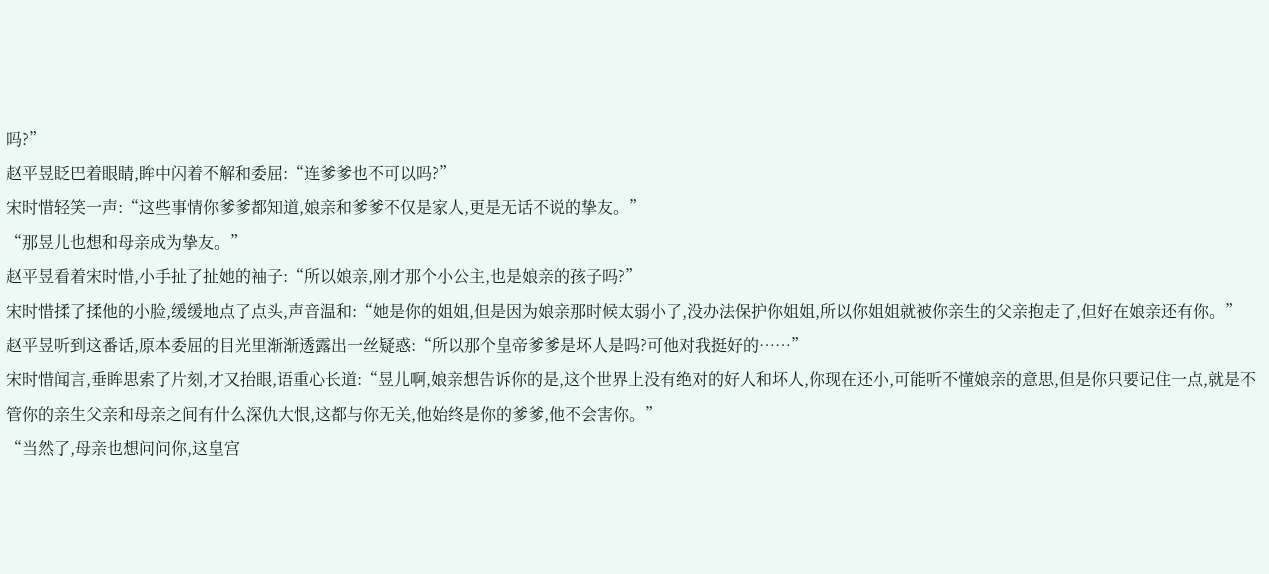吗?”
赵平昱眨巴着眼睛,眸中闪着不解和委屈:“连爹爹也不可以吗?”
宋时惜轻笑一声:“这些事情你爹爹都知道,娘亲和爹爹不仅是家人,更是无话不说的挚友。”
“那昱儿也想和母亲成为挚友。”
赵平昱看着宋时惜,小手扯了扯她的袖子:“所以娘亲,刚才那个小公主,也是娘亲的孩子吗?”
宋时惜揉了揉他的小脸,缓缓地点了点头,声音温和:“她是你的姐姐,但是因为娘亲那时候太弱小了,没办法保护你姐姐,所以你姐姐就被你亲生的父亲抱走了,但好在娘亲还有你。”
赵平昱听到这番话,原本委屈的目光里渐渐透露出一丝疑惑:“所以那个皇帝爹爹是坏人是吗?可他对我挺好的……”
宋时惜闻言,垂眸思索了片刻,才又抬眼,语重心长道:“昱儿啊,娘亲想告诉你的是,这个世界上没有绝对的好人和坏人,你现在还小,可能听不懂娘亲的意思,但是你只要记住一点,就是不管你的亲生父亲和母亲之间有什么深仇大恨,这都与你无关,他始终是你的爹爹,他不会害你。”
“当然了,母亲也想问问你,这皇宫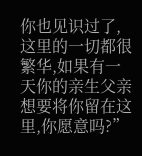你也见识过了,这里的一切都很繁华,如果有一天你的亲生父亲想要将你留在这里,你愿意吗?”